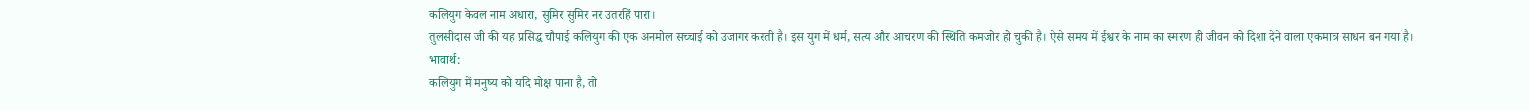कलियुग केवल नाम अधारा, सुमिर सुमिर नर उतरहिं पारा।
तुलसीदास जी की यह प्रसिद्ध चौपाई कलियुग की एक अनमोल सच्चाई को उजागर करती है। इस युग में धर्म, सत्य और आचरण की स्थिति कमजोर हो चुकी है। ऐसे समय में ईश्वर के नाम का स्मरण ही जीवन को दिशा देने वाला एकमात्र साधन बन गया है।
भावार्थ:
कलियुग में मनुष्य को यदि मोक्ष पाना है, तो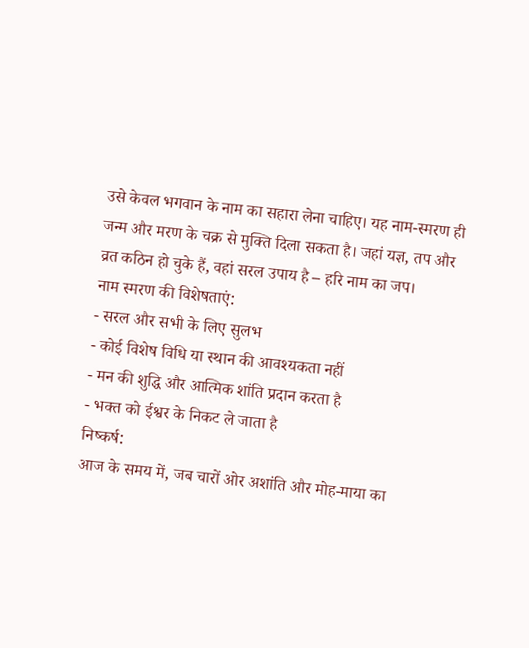उसे केवल भगवान के नाम का सहारा लेना चाहिए। यह नाम-स्मरण ही जन्म और मरण के चक्र से मुक्ति दिला सकता है। जहां यज्ञ, तप और व्रत कठिन हो चुके हैं, वहां सरल उपाय है – हरि नाम का जप।
नाम स्मरण की विशेषताएं:
- सरल और सभी के लिए सुलभ
- कोई विशेष विधि या स्थान की आवश्यकता नहीं
- मन की शुद्धि और आत्मिक शांति प्रदान करता है
- भक्त को ईश्वर के निकट ले जाता है
निष्कर्ष:
आज के समय में, जब चारों ओर अशांति और मोह-माया का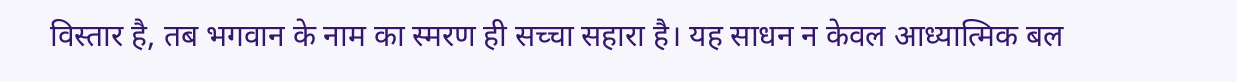विस्तार है, तब भगवान के नाम का स्मरण ही सच्चा सहारा है। यह साधन न केवल आध्यात्मिक बल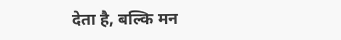देता है, बल्कि मन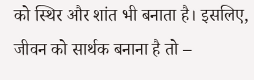को स्थिर और शांत भी बनाता है। इसलिए, जीवन को सार्थक बनाना है तो –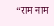“राम नाम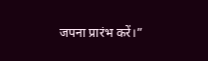जपना प्रारंभ करें।”